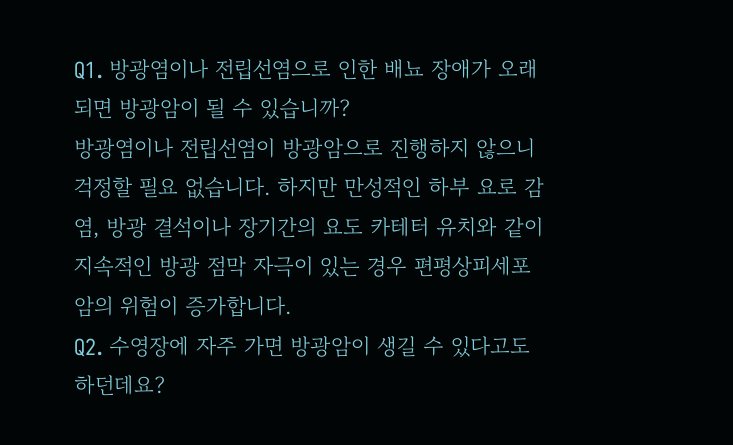Q1. 방광염이나 전립선염으로 인한 배뇨 장애가 오래되면 방광암이 될 수 있습니까?
방광염이나 전립선염이 방광암으로 진행하지 않으니 걱정할 필요 없습니다. 하지만 만성적인 하부 요로 감염, 방광 결석이나 장기간의 요도 카테터 유치와 같이 지속적인 방광 점막 자극이 있는 경우 편평상피세포암의 위험이 증가합니다.
Q2. 수영장에 자주 가면 방광암이 생길 수 있다고도 하던데요?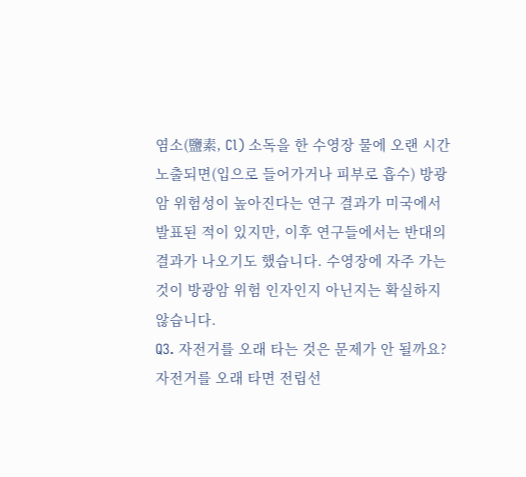염소(鹽素, Cl) 소독을 한 수영장 물에 오랜 시간 노출되면(입으로 들어가거나 피부로 흡수) 방광암 위험성이 높아진다는 연구 결과가 미국에서 발표된 적이 있지만, 이후 연구들에서는 반대의 결과가 나오기도 했습니다. 수영장에 자주 가는 것이 방광암 위험 인자인지 아닌지는 확실하지 않습니다.
Q3. 자전거를 오래 타는 것은 문제가 안 될까요?
자전거를 오래 타면 전립선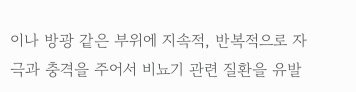이나 방광 같은 부위에 지속적, 반복적으로 자극과 충격을 주어서 비뇨기 관련 질환을 유발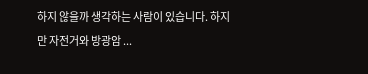하지 않을까 생각하는 사람이 있습니다. 하지만 자전거와 방광암 ...